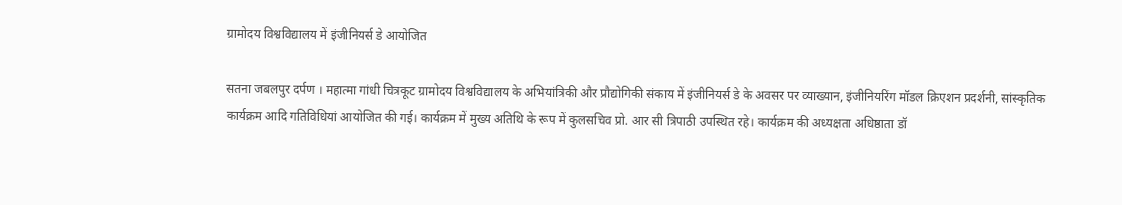ग्रामोदय विश्वविद्यालय में इंजीनियर्स डे आयोजित

सतना जबलपुर दर्पण । महात्मा गांधी चित्रकूट ग्रामोदय विश्वविद्यालय के अभियांत्रिकी और प्रौद्योगिकी संकाय में इंजीनियर्स डे के अवसर पर व्याख्यान, इंजीनियरिंग मॉडल क्रिएशन प्रदर्शनी, सांस्कृतिक कार्यक्रम आदि गतिविधियां आयोजित की गई। कार्यक्रम में मुख्य अतिथि के रूप में कुलसचिव प्रो. आर सी त्रिपाठी उपस्थित रहे। कार्यक्रम की अध्यक्षता अधिष्ठाता डॉ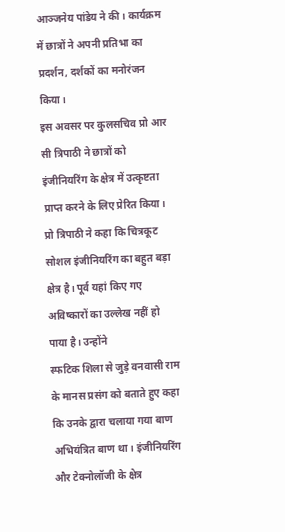आञ्जनेय पांडेय ने की। कार्यक्रम में छात्रों ने अपनी प्रतिभा का प्रदर्शन, दर्शकों का मनोरंजन किया।
इस अवसर पर कुलसचिव प्रो आर सी त्रिपाठी ने छात्रों को इंजीनियरिंग के क्षेत्र में उत्कृष्टता प्राप्त करने के लिए प्रेरित किया। प्रो त्रिपाठी ने कहा कि चित्रकूट सोशल इंजीनियरिंग का बहुत बड़ा क्षेत्र है। पूर्व यहां किए गए अविष्कारों का उल्लेख नहीं हो पाया है। उन्होंने
स्फटिक शिला से जुड़े वनवासी राम के मानस प्रसंग को बताते हुए कहा कि उनके द्वारा चलाया गया बाण अभियंत्रित बाण था। इंजीनियरिंग और टेक्नोलॉजी के क्षेत्र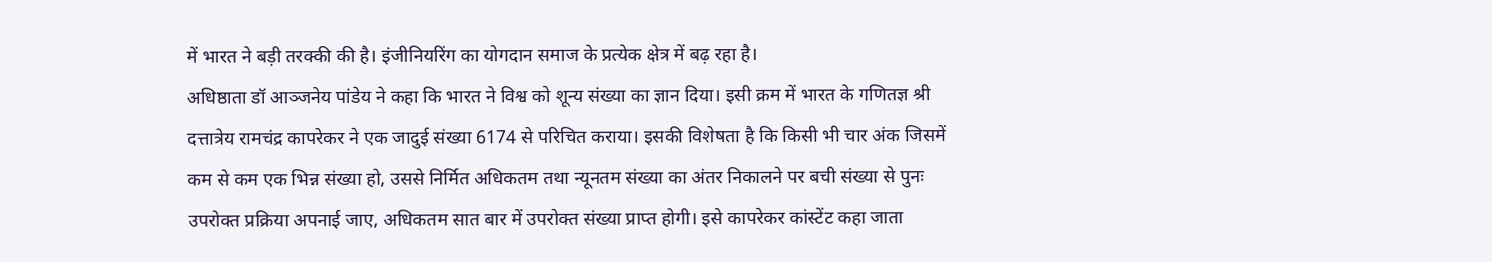में भारत ने बड़ी तरक्की की है। इंजीनियरिंग का योगदान समाज के प्रत्येक क्षेत्र में बढ़ रहा है।
अधिष्ठाता डॉ आञ्जनेय पांडेय ने कहा कि भारत ने विश्व को शून्य संख्या का ज्ञान दिया। इसी क्रम में भारत के गणितज्ञ श्री दत्तात्रेय रामचंद्र कापरेकर ने एक जादुई संख्या 6174 से परिचित कराया। इसकी विशेषता है कि किसी भी चार अंक जिसमें कम से कम एक भिन्न संख्या हो, उससे निर्मित अधिकतम तथा न्यूनतम संख्या का अंतर निकालने पर बची संख्या से पुनः उपरोक्त प्रक्रिया अपनाई जाए, अधिकतम सात बार में उपरोक्त संख्या प्राप्त होगी। इसे कापरेकर कांस्टेंट कहा जाता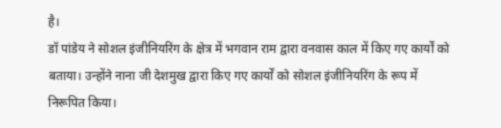है।
डॉ पांडेय ने सोशल इंजीनियरिंग के क्षेत्र में भगवान राम द्वारा वनवास काल में किए गए कार्यों को बताया। उन्होंने नाना जी देशमुख द्वारा किए गए कार्यों को सोशल इंजीनियरिंग के रूप में निरूपित किया।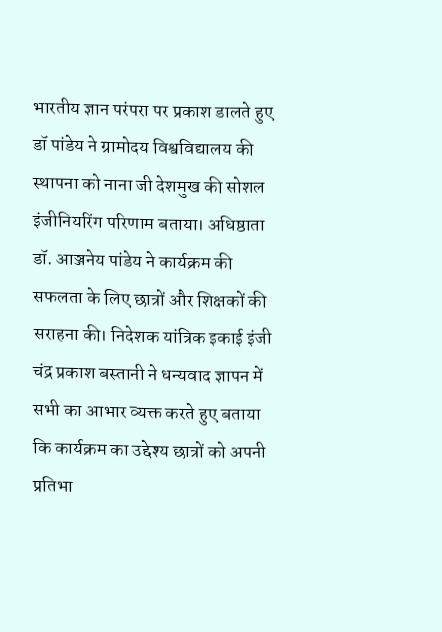भारतीय ज्ञान परंपरा पर प्रकाश डालते हुए डॉ पांडेय ने ग्रामोदय विश्वविद्यालय की स्थापना को नाना जी देशमुख की सोशल इंजीनियरिंग परिणाम बताया। अधिष्ठाता डॉ. आञ्जनेय पांडेय ने कार्यक्रम की सफलता के लिए छात्रों और शिक्षकों की सराहना की। निदेशक यांत्रिक इकाई इंजी चंद्र प्रकाश बस्तानी ने धन्यवाद ज्ञापन में सभी का आभार व्यक्त करते हुए बताया कि कार्यक्रम का उद्देश्य छात्रों को अपनी प्रतिभा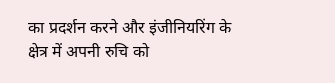का प्रदर्शन करने और इंजीनियरिंग के क्षेत्र में अपनी रुचि को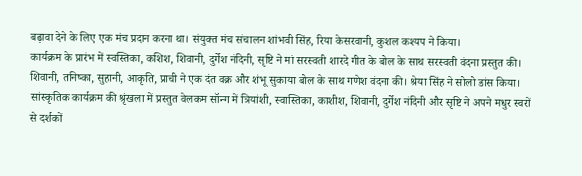बढ़ावा देने के लिए एक मंच प्रदान करना था। संयुक्त मंच संचालन शांभवी सिंह, रिया केसरवानी, कुशल कश्यप ने किया।
कार्यक्रम के प्रारंभ में स्वस्तिका, कशिश, शिवानी, दुर्गेश नंदिनी, सृष्टि ने मां सरस्वती शारदे गीत के बोल के साथ सरस्वती वंदना प्रस्तुत की। शिवानी, तनिष्का, सुहानी, आकृति, प्राची ने एक दंत वक्र और शंभू सुकाया बोल के साथ गणेश वंदना की। श्रेया सिंह ने सोलो डांस किया। सांस्कृतिक कार्यक्रम की श्रृंखला में प्रस्तुत वेलकम सॉन्ग में त्रियांशी, स्वास्तिका, काशीश, शिवानी, दुर्गेश नंदिनी और सृष्टि ने अपने मधुर स्वरों से दर्शकों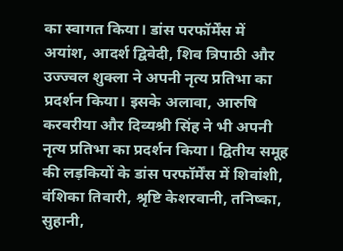का स्वागत किया। डांस परफॉर्मेंस में अयांश, आदर्श द्विवेदी, शिव त्रिपाठी और उज्ज्वल शुक्ला ने अपनी नृत्य प्रतिभा का प्रदर्शन किया। इसके अलावा, आरुषि करवरीया और दिव्यश्री सिंह ने भी अपनी नृत्य प्रतिभा का प्रदर्शन किया। द्वितीय समूह की लड़कियों के डांस परफॉर्मेंस में शिवांशी, वंशिका तिवारी, श्रृष्टि केशरवानी, तनिष्का, सुहानी,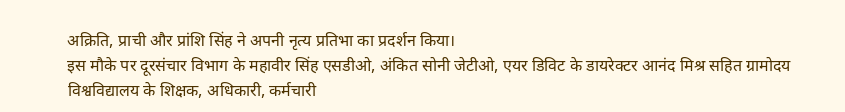अक्रिति, प्राची और प्रांशि सिंह ने अपनी नृत्य प्रतिभा का प्रदर्शन किया।
इस मौके पर दूरसंचार विभाग के महावीर सिंह एसडीओ, अंकित सोनी जेटीओ, एयर डिविट के डायरेक्टर आनंद मिश्र सहित ग्रामोदय विश्वविद्यालय के शिक्षक, अधिकारी, कर्मचारी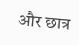और छात्र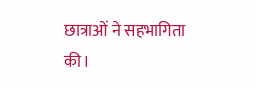छात्राओं ने सहभागिता की।